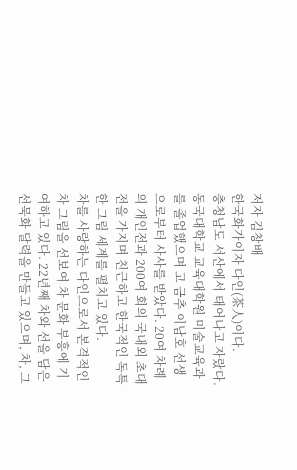저자 김창배
한국화가이자 다인(茶人)이다.
충청남도 서산에서 태어나고 자랐다. 동국대학교 교육대학원 미술교육과를 졸업했으며 고 금추 이남호 선생으로부터 사사를 받았다. 20여 차례의 개인전과 200여 회의 국내외 초대전을 가지며 친근하고 한국적인 독특한 그림 세계를 펼치고 있다.
차를 사랑하는 다인으로서 본격적인 차 그림을 선보여 차 문화 부흥에 기여하고 있다. 22년째 차와 선을 담은 선묵화 달력을 만들고 있으며, 차, 그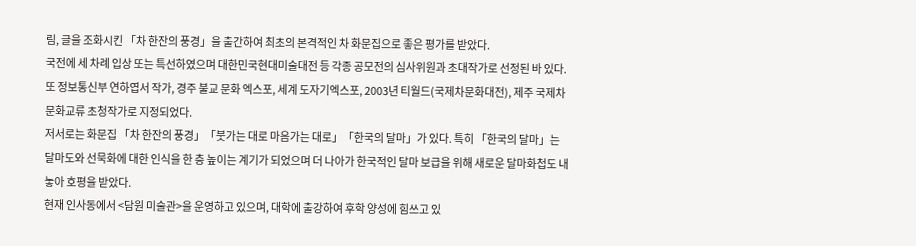림, 글을 조화시킨 「차 한잔의 풍경」을 출간하여 최초의 본격적인 차 화문집으로 좋은 평가를 받았다.
국전에 세 차례 입상 또는 특선하였으며 대한민국현대미술대전 등 각종 공모전의 심사위원과 초대작가로 선정된 바 있다. 또 정보통신부 연하엽서 작가, 경주 불교 문화 엑스포, 세계 도자기엑스포, 2003년 티월드(국제차문화대전), 제주 국제차문화교류 초청작가로 지정되었다.
저서로는 화문집 「차 한잔의 풍경」「붓가는 대로 마음가는 대로」「한국의 달마」가 있다. 특히 「한국의 달마」는 달마도와 선묵화에 대한 인식을 한 층 높이는 계기가 되었으며 더 나아가 한국적인 달마 보급을 위해 새로운 달마화첩도 내놓아 호평을 받았다.
현재 인사동에서 <담원 미술관>을 운영하고 있으며, 대학에 출강하여 후학 양성에 힘쓰고 있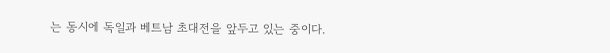는 동시에 독일과 베트남 초대전을 앞두고 있는 중이다.